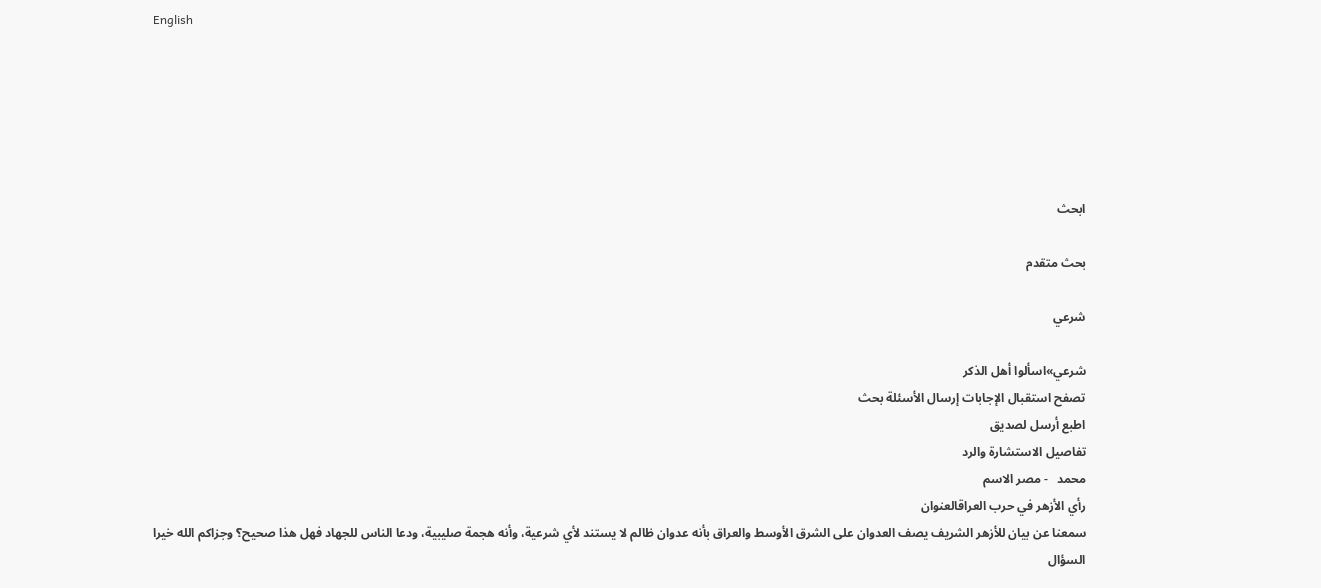English






ابحث

بحث متقدم

شرعي

شرعي»اسألوا أهل الذكر
تصفح استقبال الإجابات إرسال الأسئلة بحث
اطبع أرسل لصديق
تفاصيل الاستشارة والرد
محمد   - مصر الاسم
رأي الأزهر في حرب العراقالعنوان
سمعنا عن بيان للأزهر الشريف يصف العدوان على الشرق الأوسط والعراق بأنه عدوان ظالم لا يستند لأي شرعية، وأنه هجمة صليبية، ودعا الناس للجهاد فهل هذا صحيح؟ وجزاكم الله خيرا السؤال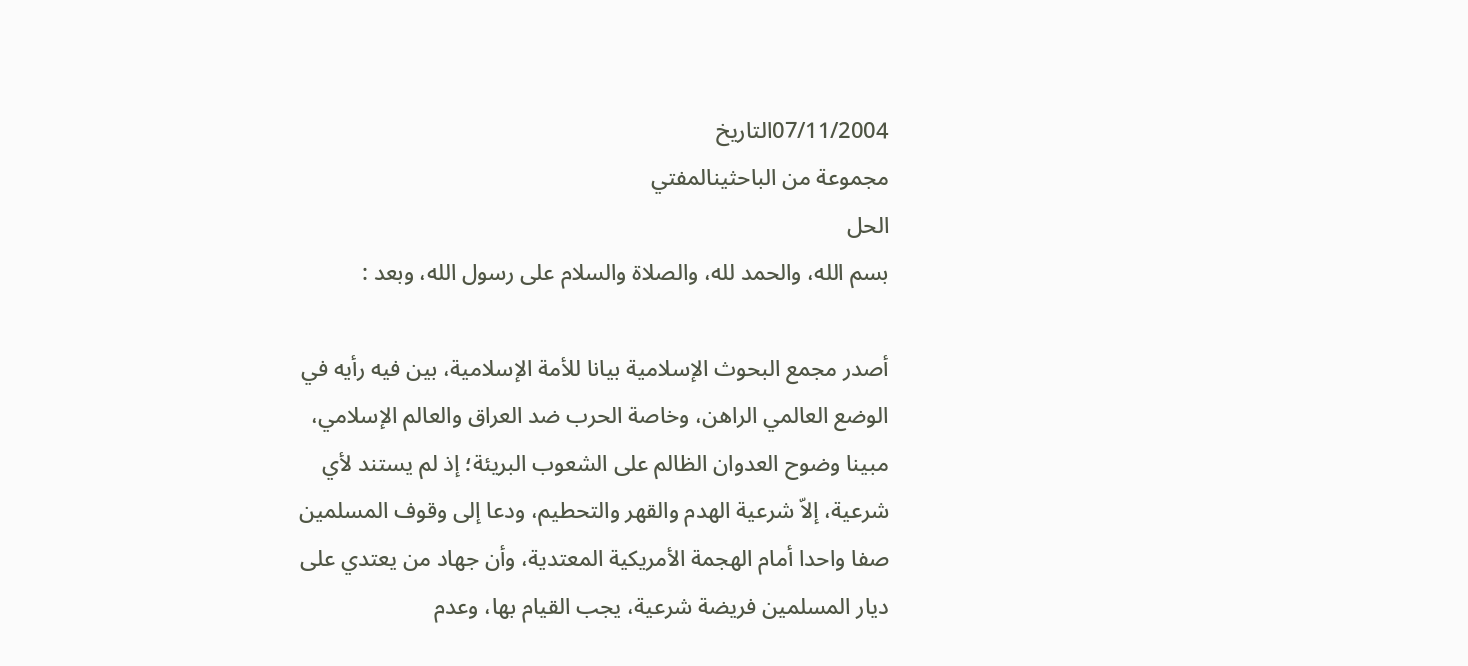07/11/2004التاريخ
مجموعة من الباحثينالمفتي
الحل
بسم الله، والحمد لله، والصلاة والسلام على رسول الله، وبعد :

أصدر مجمع البحوث الإسلامية بيانا للأمة الإسلامية، بين فيه رأيه في الوضع العالمي الراهن، وخاصة الحرب ضد العراق والعالم الإسلامي، مبينا وضوح العدوان الظالم على الشعوب البريئة؛ إذ لم يستند لأي شرعية، إلاّ شرعية الهدم والقهر والتحطيم، ودعا إلى وقوف المسلمين صفا واحدا أمام الهجمة الأمريكية المعتدية، وأن جهاد من يعتدي على ديار المسلمين فريضة شرعية، يجب القيام بها، وعدم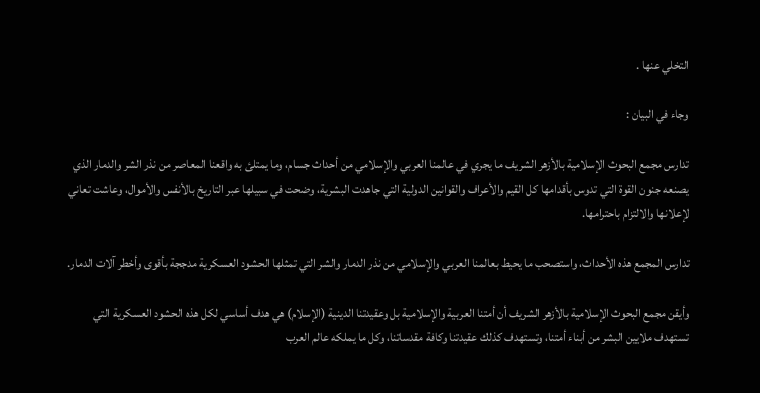التخلي عنها .

وجاء في البيان :

تدارس مجمع البحوث الإسلامية بالأزهر الشريف ما يجري في عالمنا العربي والإسلامي من أحداث جسام، وما يمتلئ به واقعنا المعاصر من نذر الشر والدمار الذي يصنعه جنون القوة التي تدوس بأقدامها كل القيم والأعراف والقوانين الدولية التي جاهدت البشرية، وضحت في سبيلها عبر التاريخ بالأنفس والأموال، وعاشت تعاني لإعلانها والالتزام باحترامها.

تدارس المجمع هذه الأحداث، واستصحب ما يحيط بعالمنا العربي والإسلامي من نذر الدمار والشر التي تمثلها الحشود العسكرية مدججة بأقوى وأخطر آلات الدمار.

وأيقن مجمع البحوث الإسلامية بالأزهر الشريف أن أمتنا العربية والإسلامية بل وعقيدتنا الدينية (الإسلام) هي هدف أساسي لكل هذه الحشود العسكرية التي تستهدف ملايين البشر من أبناء أمتنا، وتستهدف كذلك عقيدتنا وكافة مقدساتنا، وكل ما يملكه عالم العرب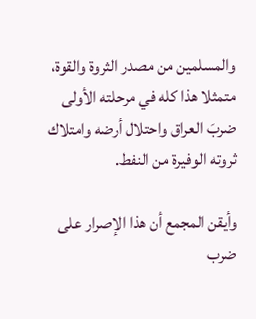والمسلمين من مصدر الثروة والقوة، متمثلا هذا كله في مرحلته الأولى ضربَ العراق واحتلال أرضه وامتلاك ثروته الوفيرة من النفط.

وأيقن المجمع أن هذا الإصرار على ضرب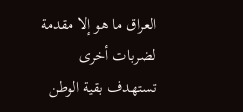العراق ما هو إلا مقدمة لضربات أخرى تستهدف بقية الوطن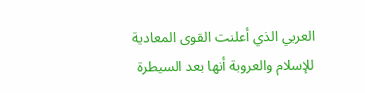العربي الذي أعلنت القوى المعادية للإسلام والعروبة أنها بعد السيطرة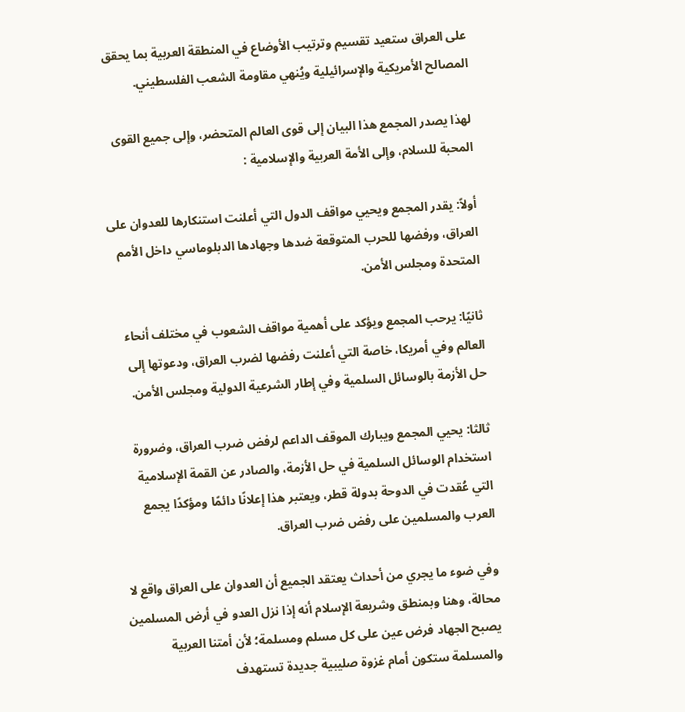على العراق ستعيد تقسيم وترتيب الأوضاع في المنطقة العربية بما يحقق المصالح الأمريكية والإسرائيلية ويُنهي مقاومة الشعب الفلسطيني.

لهذا يصدر المجمع هذا البيان إلى قوى العالم المتحضر، وإلى جميع القوى المحبة للسلام، وإلى الأمة العربية والإسلامية :

أولاً: يقدر المجمع ويحيي مواقف الدول التي أعلنت استنكارها للعدوان على العراق، ورفضها للحرب المتوقعة ضدها وجهادها الدبلوماسي داخل الأمم المتحدة ومجلس الأمن.

ثانيًا: يرحب المجمع ويؤكد على أهمية مواقف الشعوب في مختلف أنحاء العالم وفي أمريكا، خاصة التي أعلنت رفضها لضرب العراق، ودعوتها إلى حل الأزمة بالوسائل السلمية وفي إطار الشرعية الدولية ومجلس الأمن.

ثالثا: يحيي المجمع ويبارك الموقف الداعم لرفض ضرب العراق، وضرورة استخدام الوسائل السلمية في حل الأزمة، والصادر عن القمة الإسلامية التي عُقدت في الدوحة بدولة قطر، ويعتبر هذا إعلانًا دائمًا ومؤكدًا يجمع العرب والمسلمين على رفض ضرب العراق.

وفي ضوء ما يجري من أحداث يعتقد الجميع أن العدوان على العراق واقع لا محالة، وهنا وبمنطق وشريعة الإسلام أنه إذا نزل العدو في أرض المسلمين يصبح الجهاد فرض عين على كل مسلم ومسلمة؛ لأن أمتنا العربية والمسلمة ستكون أمام غزوة صليبية جديدة تستهدف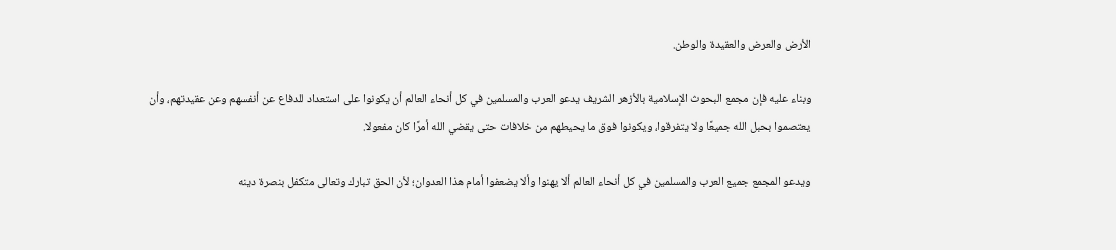الأرض والعرض والعقيدة والوطن.

وبناء عليه فإن مجمع البحوث الإسلامية بالأزهر الشريف يدعو العرب والمسلمين في كل أنحاء العالم أن يكونوا على استعداد للدفاع عن أنفسهم وعن عقيدتهم، وأن يعتصموا بحبل الله جميعًا ولا يتفرقوا، ويكونوا فوق ما يحيطهم من خلافات حتى يقضي الله أمرًا كان مفعولا.

ويدعو المجمع جميع العرب والمسلمين في كل أنحاء العالم ألا يهنوا وألا يضعفوا أمام هذا العدوان؛ لأن الحق تبارك وتعالى متكفل بنصرة دينه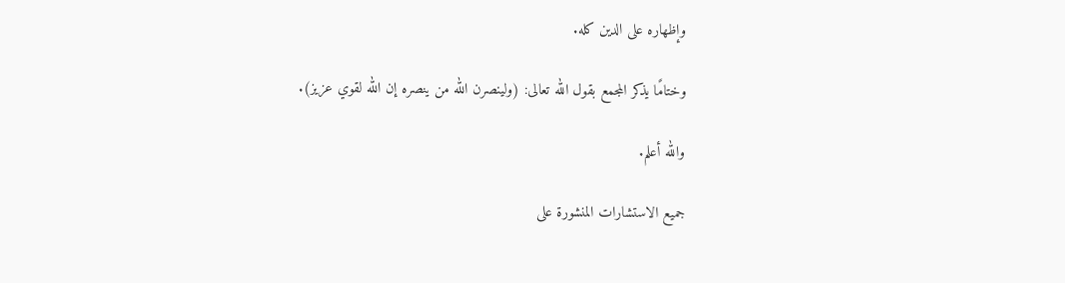وإظهاره على الدين كله.

وختامًا يذكر المجمع بقول الله تعالى: (ولينصرن الله من ينصره إن الله لقوي عزيز).

والله أعلم.

جميع الاستشارات المنشورة على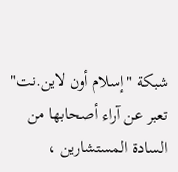شبكة "إسلام أون لاين.نت" تعبر عن آراء أصحابها من السادة المستشارين ،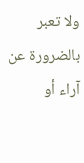ولا تعبر بالضرورة عن آراء أو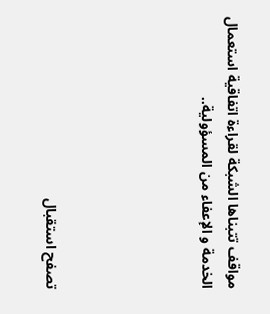مواقف تتبناها الشبكة لقراءة اتفاقية استعمال الخدمة و الإعفاء من المسؤولية..





تصفح استقبال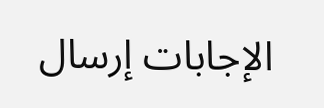الإجابات إرسال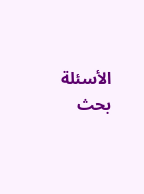الأسئلة بحث